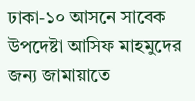ঢাকা-১০ আসনে সাবেক উপদেষ্টা আসিফ মাহমুদের জন্য জামায়াতে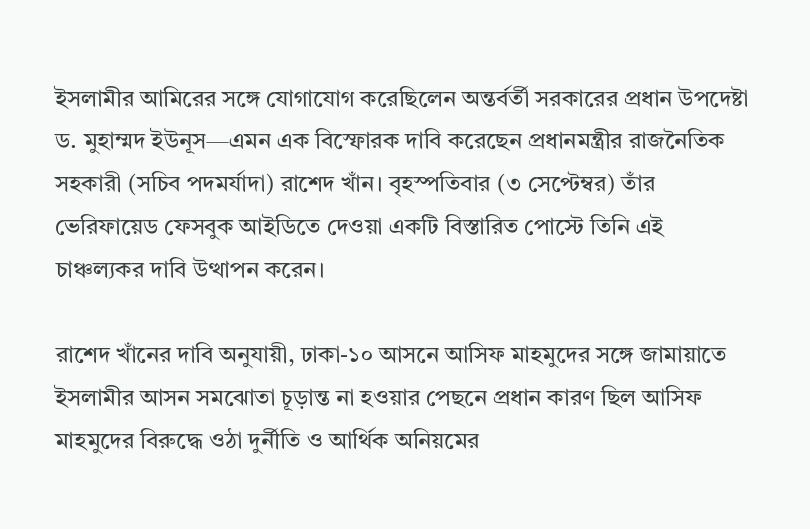ইসলামীর আমিরের সঙ্গে যোগাযোগ করেছিলেন অন্তর্বর্তী সরকারের প্রধান উপদেষ্টা ড. মুহাম্মদ ইউনূস—এমন এক বিস্ফোরক দাবি করেছেন প্রধানমন্ত্রীর রাজনৈতিক সহকারী (সচিব পদমর্যাদা) রাশেদ খাঁন। বৃহস্পতিবার (৩ সেপ্টেম্বর) তাঁর ভেরিফায়েড ফেসবুক আইডিতে দেওয়া একটি বিস্তারিত পোস্টে তিনি এই চাঞ্চল্যকর দাবি উত্থাপন করেন।

রাশেদ খাঁনের দাবি অনুযায়ী, ঢাকা-১০ আসনে আসিফ মাহমুদের সঙ্গে জামায়াতে ইসলামীর আসন সমঝোতা চূড়ান্ত না হওয়ার পেছনে প্রধান কারণ ছিল আসিফ মাহমুদের বিরুদ্ধে ওঠা দুর্নীতি ও আর্থিক অনিয়মের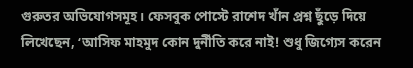গুরুতর অভিযোগসমূহ। ফেসবুক পোস্টে রাশেদ খাঁন প্রশ্ন ছুঁড়ে দিয়ে লিখেছেন, ‘আসিফ মাহমুদ কোন দুর্নীতি করে নাই! শুধু জিগ্যেস করেন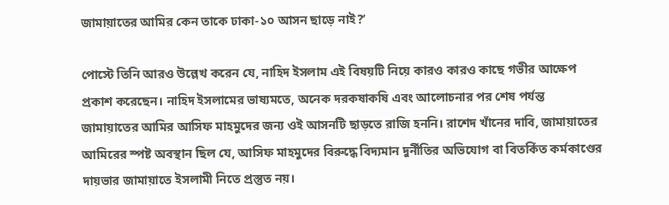জামায়াতের আমির কেন তাকে ঢাকা-১০ আসন ছাড়ে নাই?’

পোস্টে তিনি আরও উল্লেখ করেন যে, নাহিদ ইসলাম এই বিষয়টি নিয়ে কারও কারও কাছে গভীর আক্ষেপ প্রকাশ করেছেন। নাহিদ ইসলামের ভাষ্যমতে, অনেক দরকষাকষি এবং আলোচনার পর শেষ পর্যন্ত জামায়াতের আমির আসিফ মাহমুদের জন্য ওই আসনটি ছাড়তে রাজি হননি। রাশেদ খাঁনের দাবি, জামায়াতের আমিরের স্পষ্ট অবস্থান ছিল যে, আসিফ মাহমুদের বিরুদ্ধে বিদ্যমান দুর্নীতির অভিযোগ বা বিতর্কিত কর্মকাণ্ডের দায়ভার জামায়াতে ইসলামী নিতে প্রস্তুত নয়।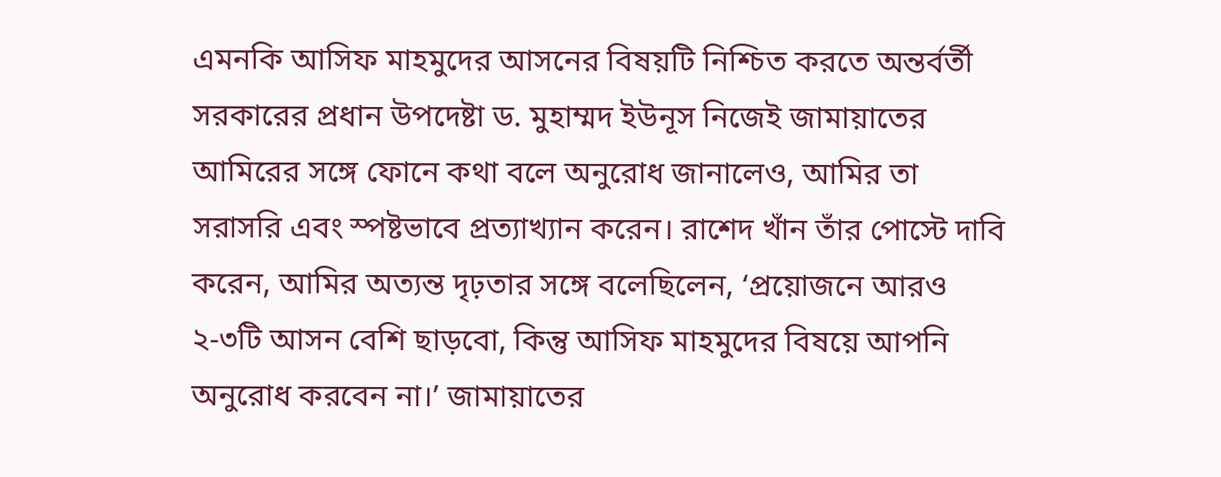এমনকি আসিফ মাহমুদের আসনের বিষয়টি নিশ্চিত করতে অন্তর্বর্তী সরকারের প্রধান উপদেষ্টা ড. মুহাম্মদ ইউনূস নিজেই জামায়াতের আমিরের সঙ্গে ফোনে কথা বলে অনুরোধ জানালেও, আমির তা সরাসরি এবং স্পষ্টভাবে প্রত্যাখ্যান করেন। রাশেদ খাঁন তাঁর পোস্টে দাবি করেন, আমির অত্যন্ত দৃঢ়তার সঙ্গে বলেছিলেন, ‘প্রয়োজনে আরও ২-৩টি আসন বেশি ছাড়বো, কিন্তু আসিফ মাহমুদের বিষয়ে আপনি অনুরোধ করবেন না।’ জামায়াতের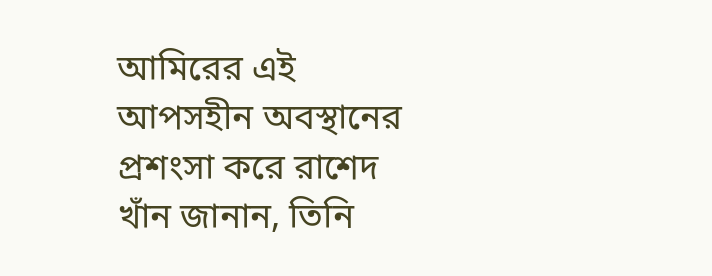আমিরের এই আপসহীন অবস্থানের প্রশংসা করে রাশেদ খাঁন জানান, তিনি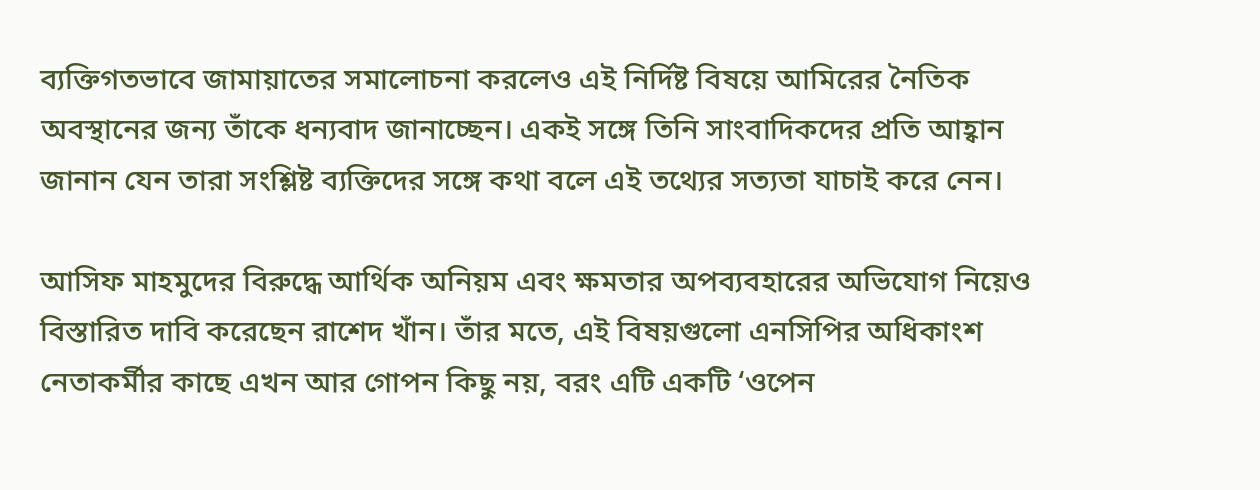ব্যক্তিগতভাবে জামায়াতের সমালোচনা করলেও এই নির্দিষ্ট বিষয়ে আমিরের নৈতিক অবস্থানের জন্য তাঁকে ধন্যবাদ জানাচ্ছেন। একই সঙ্গে তিনি সাংবাদিকদের প্রতি আহ্বান জানান যেন তারা সংশ্লিষ্ট ব্যক্তিদের সঙ্গে কথা বলে এই তথ্যের সত্যতা যাচাই করে নেন।

আসিফ মাহমুদের বিরুদ্ধে আর্থিক অনিয়ম এবং ক্ষমতার অপব্যবহারের অভিযোগ নিয়েও বিস্তারিত দাবি করেছেন রাশেদ খাঁন। তাঁর মতে, এই বিষয়গুলো এনসিপির অধিকাংশ নেতাকর্মীর কাছে এখন আর গোপন কিছু নয়, বরং এটি একটি ‘ওপেন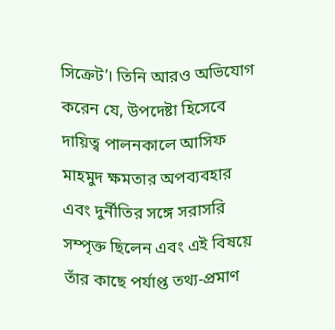সিক্রেট’। তিনি আরও অভিযোগ করেন যে, উপদেষ্টা হিসেবে দায়িত্ব পালনকালে আসিফ মাহমুদ ক্ষমতার অপব্যবহার এবং দুর্নীতির সঙ্গে সরাসরি সম্পৃক্ত ছিলেন এবং এই বিষয়ে তাঁর কাছে পর্যাপ্ত তথ্য-প্রমাণ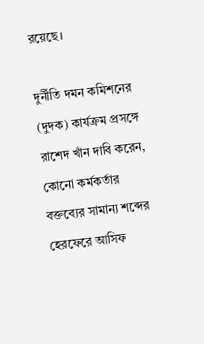রয়েছে।

দুর্নীতি দমন কমিশনের (দুদক) কার্যক্রম প্রসঙ্গে রাশেদ খাঁন দাবি করেন, কোনো কর্মকর্তার বক্তব্যের সামান্য শব্দের হেরফেরে আসিফ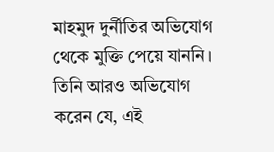মাহমুদ দুর্নীতির অভিযোগ থেকে মুক্তি পেয়ে যাননি। তিনি আরও অভিযোগ করেন যে, এই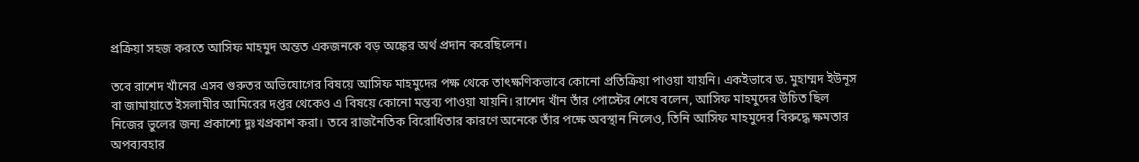প্রক্রিয়া সহজ করতে আসিফ মাহমুদ অন্তত একজনকে বড় অঙ্কের অর্থ প্রদান করেছিলেন।

তবে রাশেদ খাঁনের এসব গুরুতর অভিযোগের বিষয়ে আসিফ মাহমুদের পক্ষ থেকে তাৎক্ষণিকভাবে কোনো প্রতিক্রিয়া পাওয়া যায়নি। একইভাবে ড. মুহাম্মদ ইউনূস বা জামায়াতে ইসলামীর আমিরের দপ্তর থেকেও এ বিষয়ে কোনো মন্তব্য পাওয়া যায়নি। রাশেদ খাঁন তাঁর পোস্টের শেষে বলেন, আসিফ মাহমুদের উচিত ছিল নিজের ভুলের জন্য প্রকাশ্যে দুঃখপ্রকাশ করা। তবে রাজনৈতিক বিরোধিতার কারণে অনেকে তাঁর পক্ষে অবস্থান নিলেও, তিনি আসিফ মাহমুদের বিরুদ্ধে ক্ষমতার অপব্যবহার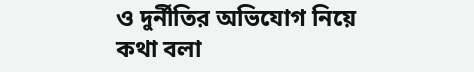ও দুর্নীতির অভিযোগ নিয়ে কথা বলা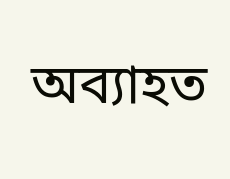অব্যাহত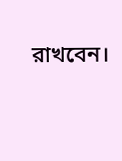রাখবেন।